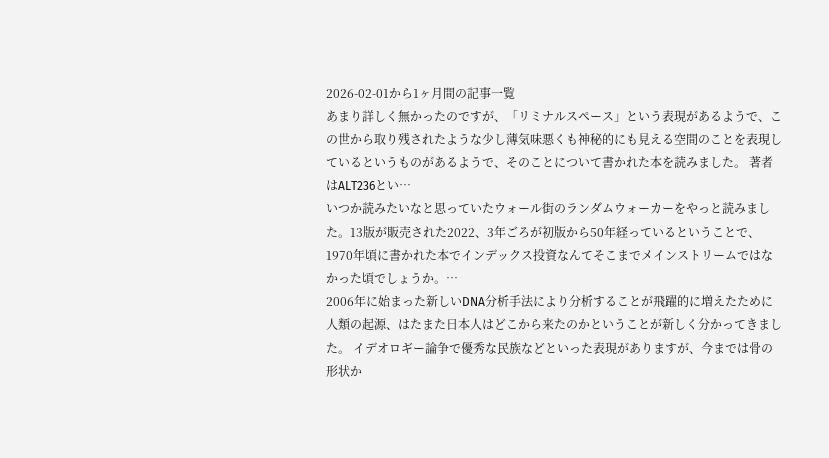2026-02-01から1ヶ月間の記事一覧
あまり詳しく無かったのですが、「リミナルスペース」という表現があるようで、この世から取り残されたような少し薄気味悪くも神秘的にも見える空間のことを表現しているというものがあるようで、そのことについて書かれた本を読みました。 著者はALT236とい…
いつか読みたいなと思っていたウォール街のランダムウォーカーをやっと読みました。13版が販売された2022、3年ごろが初版から50年経っているということで、1970年頃に書かれた本でインデックス投資なんてそこまでメインストリームではなかった頃でしょうか。…
2006年に始まった新しいDNA分析手法により分析することが飛躍的に増えたために人類の起源、はたまた日本人はどこから来たのかということが新しく分かってきました。 イデオロギー論争で優秀な民族などといった表現がありますが、今までは骨の形状か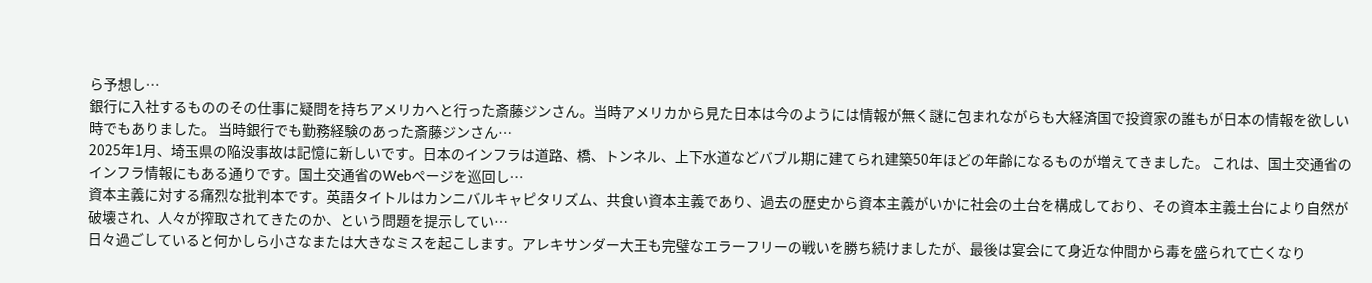ら予想し…
銀行に入社するもののその仕事に疑問を持ちアメリカへと行った斎藤ジンさん。当時アメリカから見た日本は今のようには情報が無く謎に包まれながらも大経済国で投資家の誰もが日本の情報を欲しい時でもありました。 当時銀行でも勤務経験のあった斎藤ジンさん…
2025年1月、埼玉県の陥没事故は記憶に新しいです。日本のインフラは道路、橋、トンネル、上下水道などバブル期に建てられ建築50年ほどの年齢になるものが増えてきました。 これは、国土交通省のインフラ情報にもある通りです。国土交通省のWebページを巡回し…
資本主義に対する痛烈な批判本です。英語タイトルはカンニバルキャピタリズム、共食い資本主義であり、過去の歴史から資本主義がいかに社会の土台を構成しており、その資本主義土台により自然が破壊され、人々が搾取されてきたのか、という問題を提示してい…
日々過ごしていると何かしら小さなまたは大きなミスを起こします。アレキサンダー大王も完璧なエラーフリーの戦いを勝ち続けましたが、最後は宴会にて身近な仲間から毒を盛られて亡くなり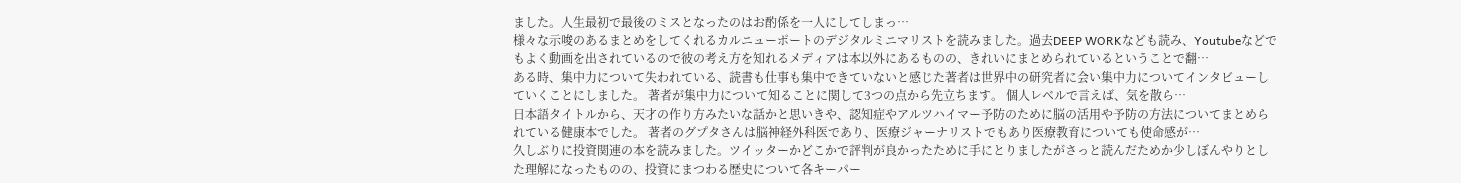ました。人生最初で最後のミスとなったのはお酌係を一人にしてしまっ…
様々な示唆のあるまとめをしてくれるカルニューポートのデジタルミニマリストを読みました。過去DEEP WORKなども読み、Youtubeなどでもよく動画を出されているので彼の考え方を知れるメディアは本以外にあるものの、きれいにまとめられているということで翻…
ある時、集中力について失われている、読書も仕事も集中できていないと感じた著者は世界中の研究者に会い集中力についてインタビューしていくことにしました。 著者が集中力について知ることに関して3つの点から先立ちます。 個人レベルで言えば、気を散ら…
日本語タイトルから、天才の作り方みたいな話かと思いきや、認知症やアルツハイマー予防のために脳の活用や予防の方法についてまとめられている健康本でした。 著者のグプタさんは脳神経外科医であり、医療ジャーナリストでもあり医療教育についても使命感が…
久しぶりに投資関連の本を読みました。ツイッターかどこかで評判が良かったために手にとりましたがさっと読んだためか少しぼんやりとした理解になったものの、投資にまつわる歴史について各キーパー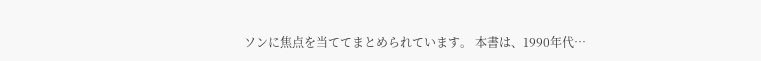ソンに焦点を当ててまとめられています。 本書は、1990年代…